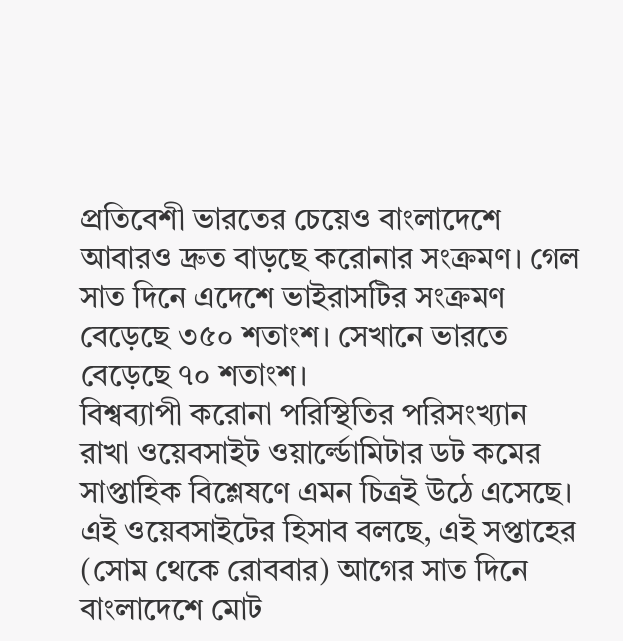প্রতিবেশী ভারতের চেয়েও বাংলাদেশে আবারও দ্রুত বাড়ছে করোনার সংক্রমণ। গেল সাত দিনে এদেশে ভাইরাসটির সংক্রমণ বেড়েছে ৩৫০ শতাংশ। সেখানে ভারতে বেড়েছে ৭০ শতাংশ।
বিশ্বব্যাপী করোনা পরিস্থিতির পরিসংখ্যান রাখা ওয়েবসাইট ওয়ার্ল্ডোমিটার ডট কমের সাপ্তাহিক বিশ্লেষণে এমন চিত্রই উঠে এসেছে।
এই ওয়েবসাইটের হিসাব বলছে, এই সপ্তাহের (সোম থেকে রোববার) আগের সাত দিনে বাংলাদেশে মোট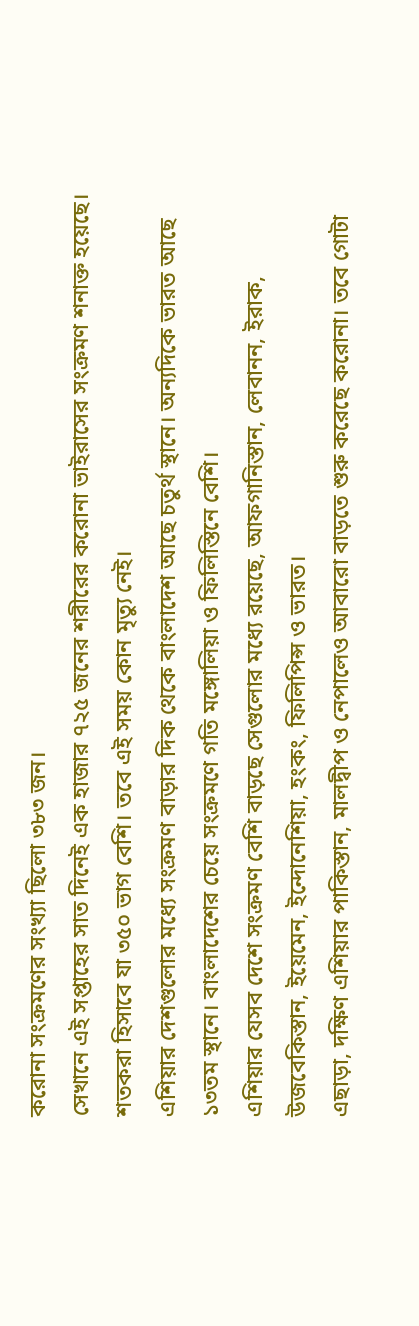করোনা সংক্রমণের সংখ্যা ছিলো ৩৮৩ জন।
সেখানে এই সপ্তাহের সাত দিনেই এক হাজার ৭২৫ জনের শরীরের করোনা ভাইরাসের সংক্রমণ শনাক্ত হয়েছে। শতকরা হিসাবে যা ৩৫০ ভাগ বেশি। তবে এই সময় কোন মৃত্যু নেই।
এশিয়ার দেশগুলোর মধ্যে সংক্রমণ বাড়ার দিক থেকে বাংলাদেশ আছে চতুর্থ স্থানে। অন্যদিকে ভারত আছে ১৩তম স্থানে। বাংলাদেশের চেয়ে সংক্রমণে গতি মঙ্গোলিয়া ও ফিলিস্তিনে বেশি।
এশিয়ার যেসব দেশে সংক্রমণ বেশি বাড়ছে সেগুলোর মধ্যে রয়েছে, আফগানিস্তান, লেবানন, ইরাক, উজবেকিস্তান, ইয়েমেন, ইন্দোনেশিয়া, হংকং, ফিলিপিন্স ও ভারত।
এছাড়া, দক্ষিণ এশিয়ার পাকিস্তান, মালদ্বীপ ও নেপালেও আবারো বাড়তে শুরু করেছে করোনা। তবে গোটা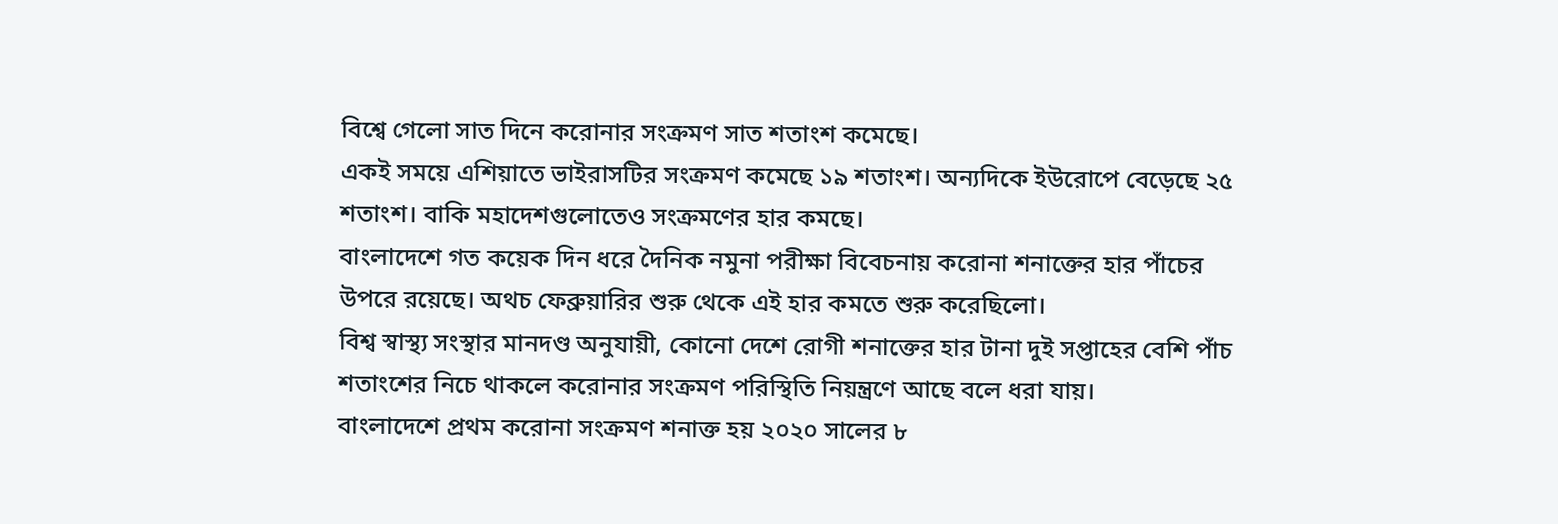বিশ্বে গেলো সাত দিনে করোনার সংক্রমণ সাত শতাংশ কমেছে।
একই সময়ে এশিয়াতে ভাইরাসটির সংক্রমণ কমেছে ১৯ শতাংশ। অন্যদিকে ইউরোপে বেড়েছে ২৫ শতাংশ। বাকি মহাদেশগুলোতেও সংক্রমণের হার কমছে।
বাংলাদেশে গত কয়েক দিন ধরে দৈনিক নমুনা পরীক্ষা বিবেচনায় করোনা শনাক্তের হার পাঁচের উপরে রয়েছে। অথচ ফেব্রুয়ারির শুরু থেকে এই হার কমতে শুরু করেছিলো।
বিশ্ব স্বাস্থ্য সংস্থার মানদণ্ড অনুযায়ী, কোনো দেশে রোগী শনাক্তের হার টানা দুই সপ্তাহের বেশি পাঁচ শতাংশের নিচে থাকলে করোনার সংক্রমণ পরিস্থিতি নিয়ন্ত্রণে আছে বলে ধরা যায়।
বাংলাদেশে প্রথম করোনা সংক্রমণ শনাক্ত হয় ২০২০ সালের ৮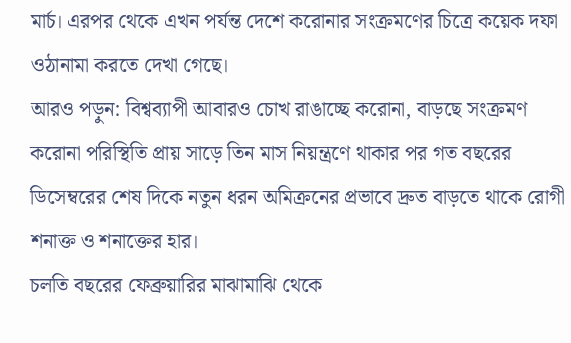মার্চ। এরপর থেকে এখন পর্যন্ত দেশে করোনার সংক্রমণের চিত্রে কয়েক দফা ওঠানামা করতে দেখা গেছে।
আরও পড়ুন: বিশ্বব্যাপী আবারও চোখ রাঙাচ্ছে করোনা, বাড়ছে সংক্রমণ
করোনা পরিস্থিতি প্রায় সাড়ে তিন মাস নিয়ন্ত্রণে থাকার পর গত বছরের ডিসেম্বরের শেষ দিকে নতুন ধরন অমিক্রনের প্রভাবে দ্রুত বাড়তে থাকে রোগী শনাক্ত ও শনাক্তের হার।
চলতি বছরের ফেব্রুয়ারির মাঝামাঝি থেকে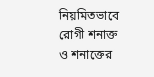নিয়মিতভাবে রোগী শনাক্ত ও শনাক্তের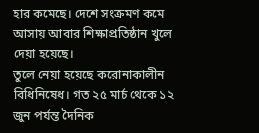হার কমেছে। দেশে সংক্রমণ কমে আসায় আবার শিক্ষাপ্রতিষ্ঠান খুলে দেয়া হয়েছে।
তুলে নেয়া হয়েছে করোনাকালীন বিধিনিষেধ। গত ২৫ মার্চ থেকে ১২ জুন পর্যন্ত দৈনিক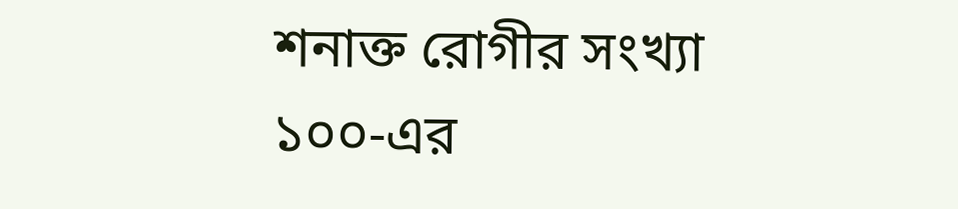শনাক্ত রোগীর সংখ্যা ১০০-এর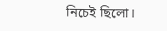নিচেই ছিলো।